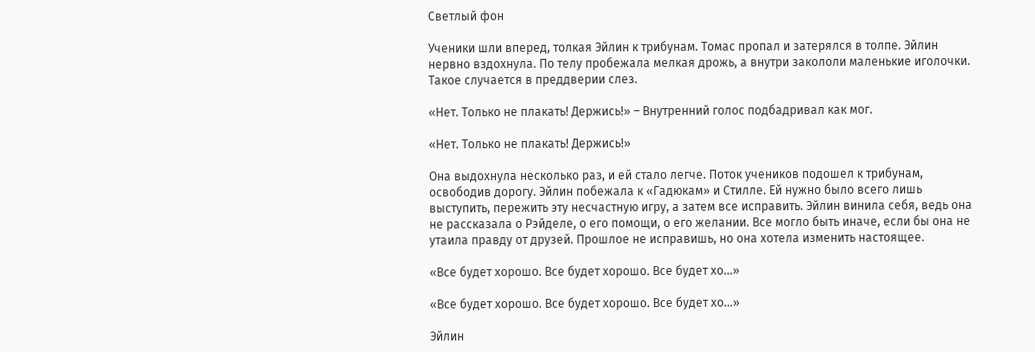Светлый фон

Ученики шли вперед, толкая Эйлин к трибунам. Томас пропал и затерялся в толпе. Эйлин нервно вздохнула. По телу пробежала мелкая дрожь, а внутри закололи маленькие иголочки. Такое случается в преддверии слез.

«Нет. Только не плакать! Держись!» – Внутренний голос подбадривал как мог.

«Нет. Только не плакать! Держись!»

Она выдохнула несколько раз, и ей стало легче. Поток учеников подошел к трибунам, освободив дорогу. Эйлин побежала к «Гадюкам» и Стилле. Ей нужно было всего лишь выступить, пережить эту несчастную игру, а затем все исправить. Эйлин винила себя, ведь она не рассказала о Рэйделе, о его помощи, о его желании. Все могло быть иначе, если бы она не утаила правду от друзей. Прошлое не исправишь, но она хотела изменить настоящее.

«Все будет хорошо. Все будет хорошо. Все будет хо…»

«Все будет хорошо. Все будет хорошо. Все будет хо…»

Эйлин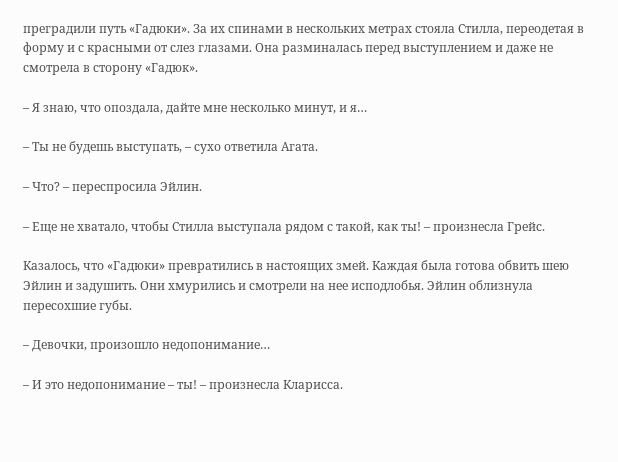преградили путь «Гадюки». За их спинами в нескольких метрах стояла Стилла, переодетая в форму и с красными от слез глазами. Она разминалась перед выступлением и даже не смотрела в сторону «Гадюк».

– Я знаю, что опоздала, дайте мне несколько минут, и я…

– Ты не будешь выступать, – сухо ответила Агата.

– Что? – переспросила Эйлин.

– Еще не хватало, чтобы Стилла выступала рядом с такой, как ты! – произнесла Грейс.

Казалось, что «Гадюки» превратились в настоящих змей. Каждая была готова обвить шею Эйлин и задушить. Они хмурились и смотрели на нее исподлобья. Эйлин облизнула пересохшие губы.

– Девочки, произошло недопонимание…

– И это недопонимание – ты! – произнесла Кларисса.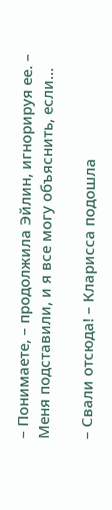– Понимаете, – продолжила Эйлин, игнорируя ее. – Меня подставили, и я все могу объяснить, если…

– Свали отсюда! – Кларисса подошла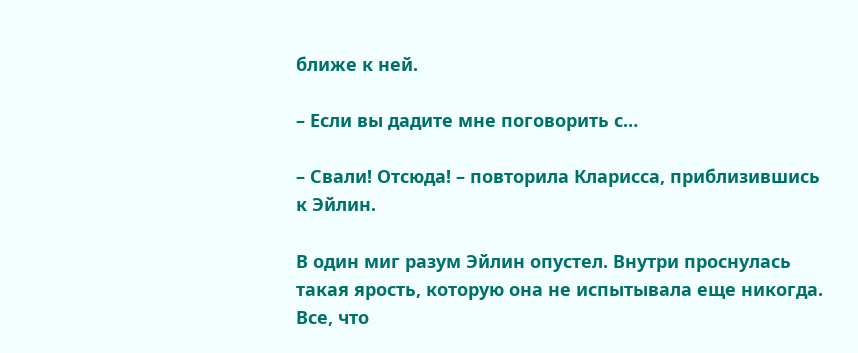ближе к ней.

– Если вы дадите мне поговорить с…

– Свали! Отсюда! – повторила Кларисса, приблизившись к Эйлин.

В один миг разум Эйлин опустел. Внутри проснулась такая ярость, которую она не испытывала еще никогда. Все, что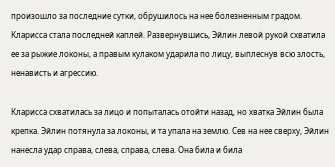произошло за последние сутки, обрушилось на нее болезненным градом. Кларисса стала последней каплей. Развернувшись, Эйлин левой рукой схватила ее за рыжие локоны, а правым кулаком ударила по лицу, выплеснув всю злость, ненависть и агрессию.

Кларисса схватилась за лицо и попыталась отойти назад, но хватка Эйлин была крепка. Эйлин потянула за локоны, и та упала на землю. Сев на нее сверху, Эйлин нанесла удар справа, слева, справа, слева. Она била и била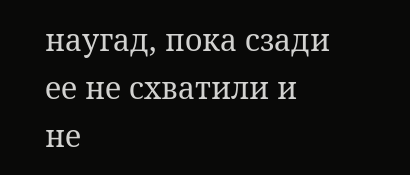наугад, пока сзади ее не схватили и не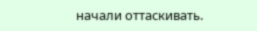начали оттаскивать.